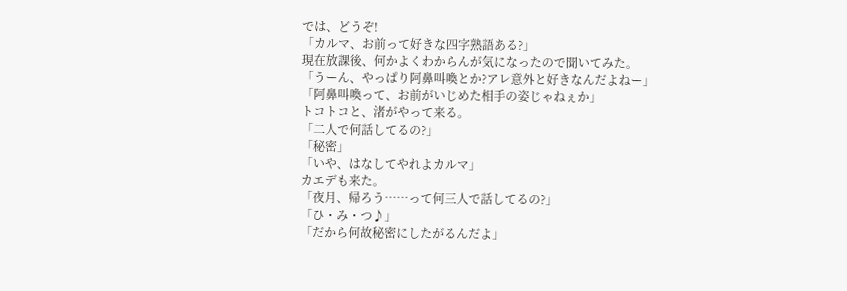では、どうぞ!
「カルマ、お前って好きな四字熟語ある?」
現在放課後、何かよくわからんが気になったので聞いてみた。
「うーん、やっぱり阿鼻叫喚とか?アレ意外と好きなんだよねー」
「阿鼻叫喚って、お前がいじめた相手の姿じゃねぇか」
トコトコと、渚がやって来る。
「二人で何話してるの?」
「秘密」
「いや、はなしてやれよカルマ」
カエデも来た。
「夜月、帰ろう……って何三人で話してるの?」
「ひ・み・つ♪」
「だから何故秘密にしたがるんだよ」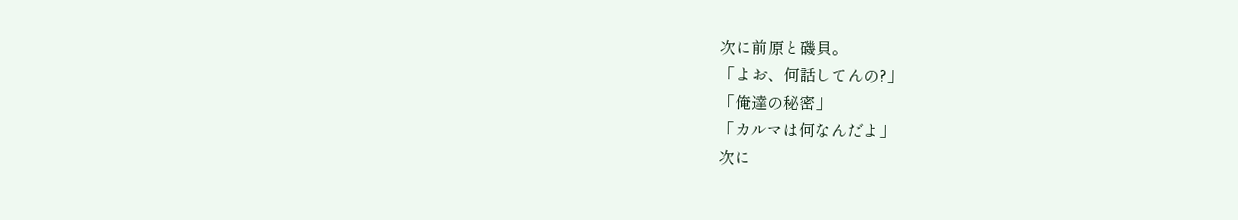次に前原と磯貝。
「よお、何話してんの?」
「俺達の秘密」
「カルマは何なんだよ」
次に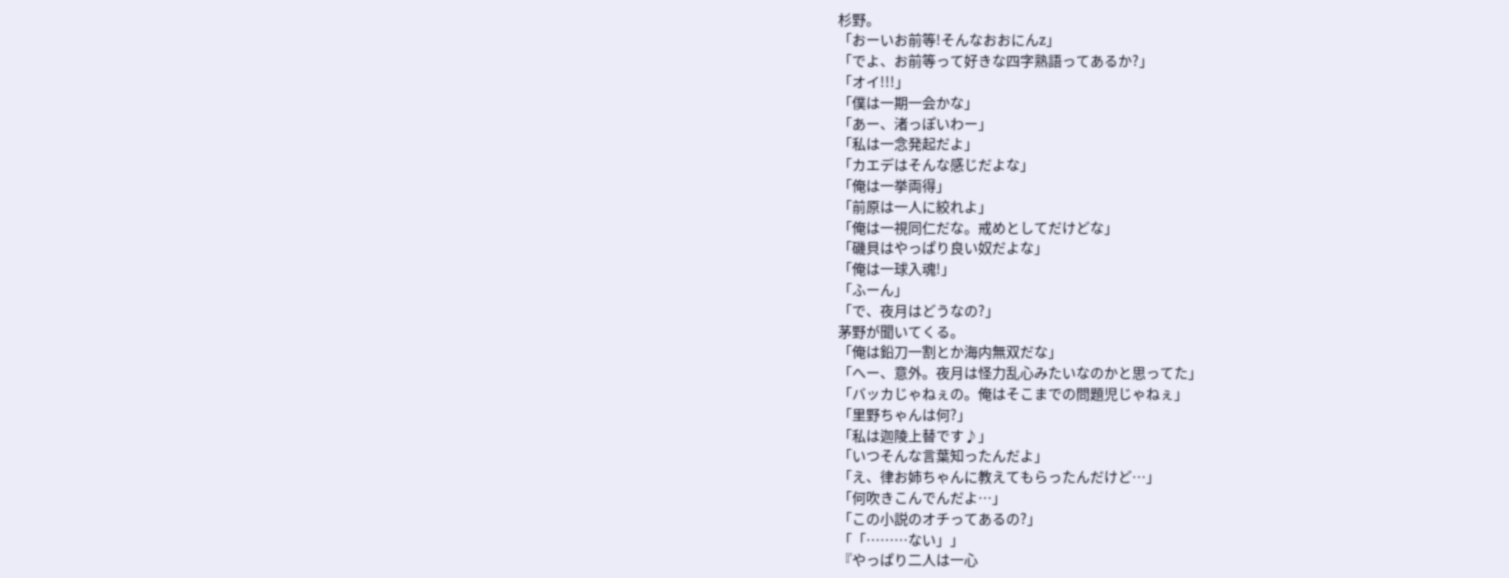杉野。
「おーいお前等!そんなおおにんz」
「でよ、お前等って好きな四字熟語ってあるか?」
「オイ!!!」
「僕は一期一会かな」
「あー、渚っぽいわー」
「私は一念発起だよ」
「カエデはそんな感じだよな」
「俺は一挙両得」
「前原は一人に絞れよ」
「俺は一視同仁だな。戒めとしてだけどな」
「磯貝はやっぱり良い奴だよな」
「俺は一球入魂!」
「ふーん」
「で、夜月はどうなの?」
茅野が聞いてくる。
「俺は鉛刀一割とか海内無双だな」
「へー、意外。夜月は怪力乱心みたいなのかと思ってた」
「バッカじゃねぇの。俺はそこまでの問題児じゃねぇ」
「里野ちゃんは何?」
「私は迦陵上替です♪」
「いつそんな言葉知ったんだよ」
「え、律お姉ちゃんに教えてもらったんだけど…」
「何吹きこんでんだよ…」
「この小説のオチってあるの?」
「「………ない」」
『やっぱり二人は一心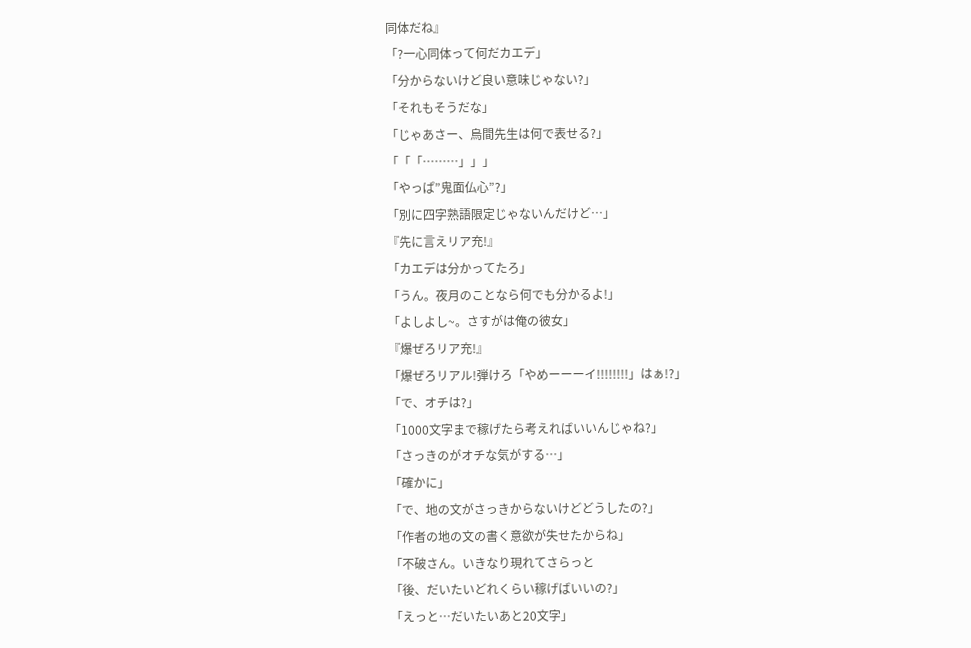同体だね』
「?一心同体って何だカエデ」
「分からないけど良い意味じゃない?」
「それもそうだな」
「じゃあさー、烏間先生は何で表せる?」
「「「………」」」
「やっぱ”鬼面仏心”?」
「別に四字熟語限定じゃないんだけど…」
『先に言えリア充!』
「カエデは分かってたろ」
「うん。夜月のことなら何でも分かるよ!」
「よしよし~。さすがは俺の彼女」
『爆ぜろリア充!』
「爆ぜろリアル!弾けろ「やめーーーイ!!!!!!!!」はぁ!?」
「で、オチは?」
「1000文字まで稼げたら考えればいいんじゃね?」
「さっきのがオチな気がする…」
「確かに」
「で、地の文がさっきからないけどどうしたの?」
「作者の地の文の書く意欲が失せたからね」
「不破さん。いきなり現れてさらっと
「後、だいたいどれくらい稼げばいいの?」
「えっと…だいたいあと20文字」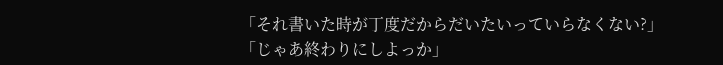「それ書いた時が丁度だからだいたいっていらなくない?」
「じゃあ終わりにしよっか」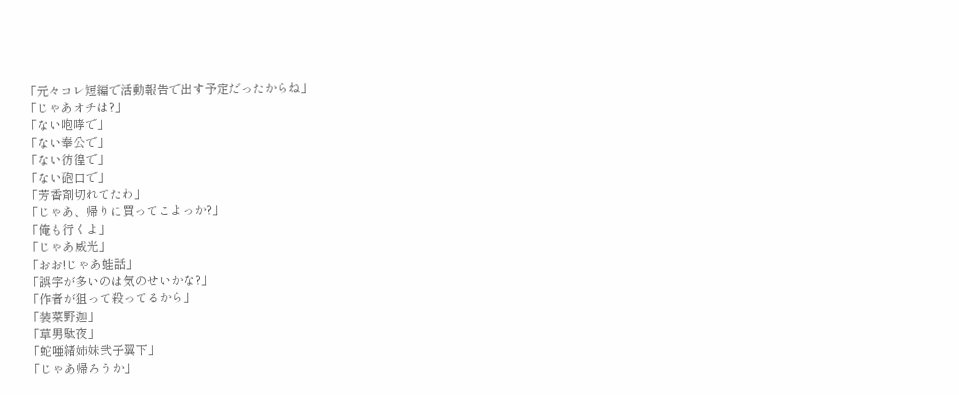「元々コレ短編で活動報告で出す予定だったからね」
「じゃあオチは?」
「ない咆哮で」
「ない奉公で」
「ない彷徨で」
「ない砲口で」
「芳香剤切れてたわ」
「じゃあ、帰りに買ってこよっか?」
「俺も行くよ」
「じゃあ威光」
「おお!じゃあ蛙話」
「誤字が多いのは気のせいかな?」
「作者が狙って殺ってるから」
「装菜野迦」
「草男駄夜」
「蛇唖緒姉妹弐子翼下」
「じゃあ帰ろうか」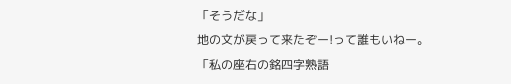「そうだな」
地の文が戻って来たぞー!って誰もいねー。
「私の座右の銘四字熟語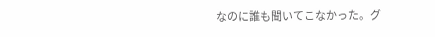なのに誰も聞いてこなかった。グ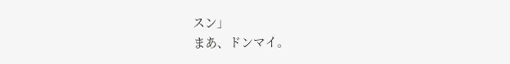スン」
まあ、ドンマイ。